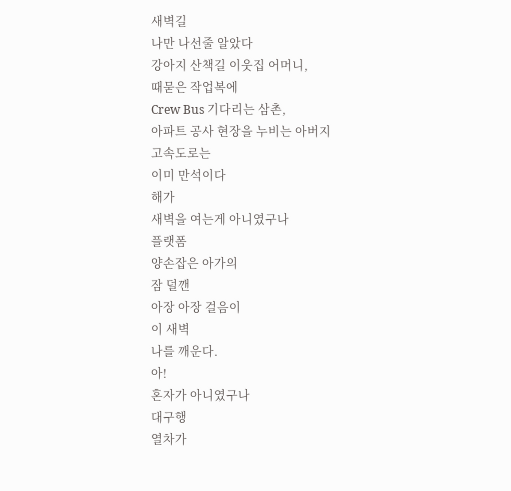새벽길
나만 나선줄 알았다
강아지 산책길 이웃집 어머니,
때묻은 작업복에
Crew Bus 기다리는 삼촌,
아파트 공사 현장을 누비는 아버지
고속도로는
이미 만석이다
해가
새벽을 여는게 아니였구나
플랫폼
양손잡은 아가의
잠 덜깬
아장 아장 걸음이
이 새벽
나를 깨운다.
아!
혼자가 아니였구나
대구행
열차가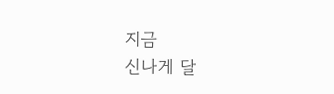지금
신나게 달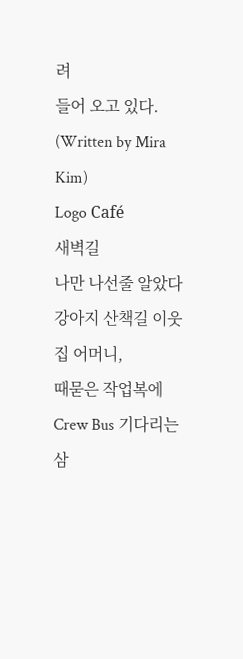려
들어 오고 있다.
(Written by Mira Kim)
Logo Café
새벽길
나만 나선줄 알았다
강아지 산책길 이웃집 어머니,
때묻은 작업복에
Crew Bus 기다리는 삼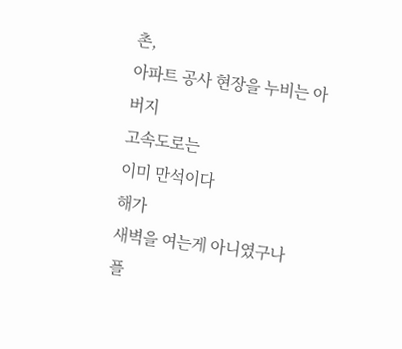촌,
아파트 공사 현장을 누비는 아버지
고속도로는
이미 만석이다
해가
새벽을 여는게 아니였구나
플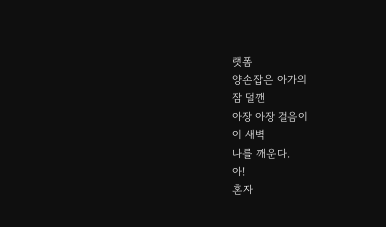랫폼
양손잡은 아가의
잠 덜깬
아장 아장 걸음이
이 새벽
나를 깨운다.
아!
혼자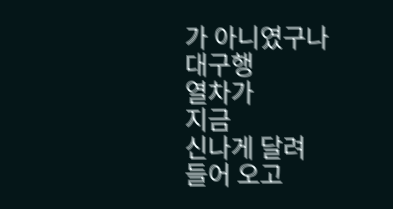가 아니였구나
대구행
열차가
지금
신나게 달려
들어 오고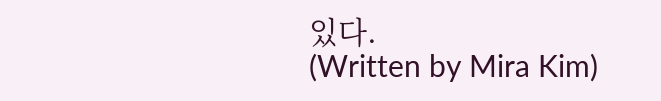있다.
(Written by Mira Kim)